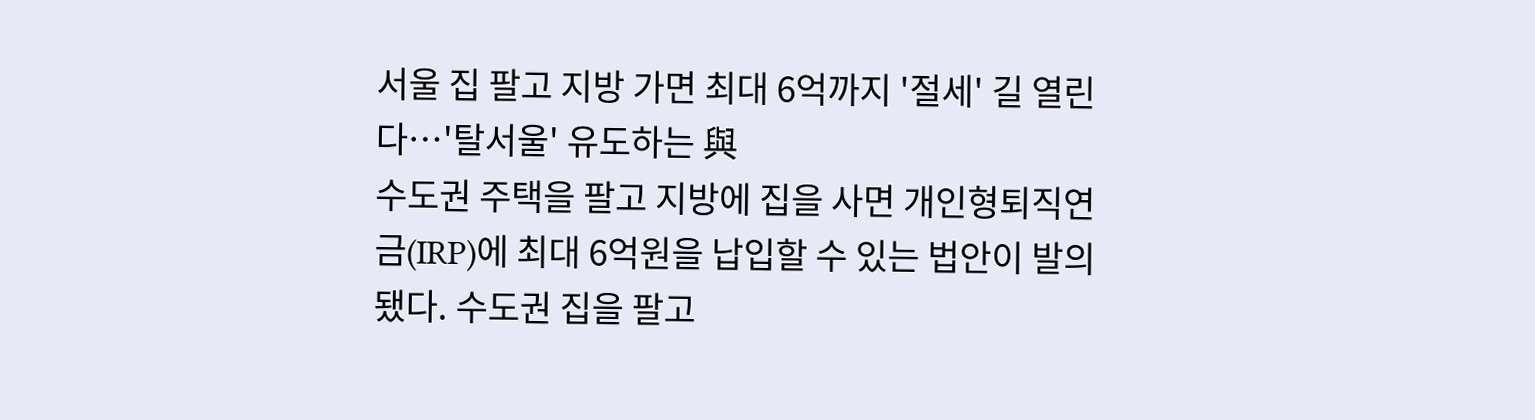서울 집 팔고 지방 가면 최대 6억까지 '절세' 길 열린다…'탈서울' 유도하는 與
수도권 주택을 팔고 지방에 집을 사면 개인형퇴직연금(IRP)에 최대 6억원을 납입할 수 있는 법안이 발의됐다. 수도권 집을 팔고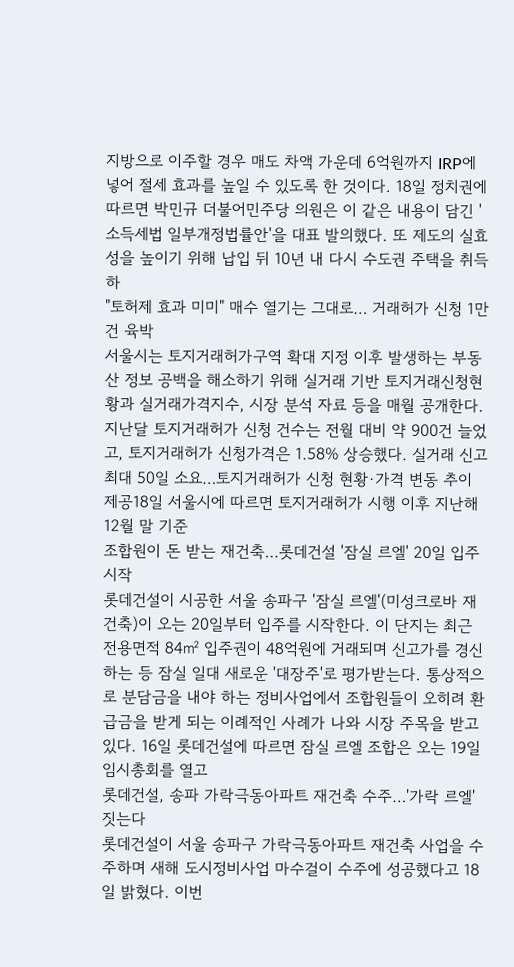지방으로 이주할 경우 매도 차액 가운데 6억원까지 IRP에 넣어 절세 효과를 높일 수 있도록 한 것이다. 18일 정치권에 따르면 박민규 더불어민주당 의원은 이 같은 내용이 담긴 '소득세법 일부개정법률안'을 대표 발의했다. 또 제도의 실효성을 높이기 위해 납입 뒤 10년 내 다시 수도권 주택을 취득하
"토허제 효과 미미" 매수 열기는 그대로… 거래허가 신청 1만 건 육박
서울시는 토지거래허가구역 확대 지정 이후 발생하는 부동산 정보 공백을 해소하기 위해 실거래 기반 토지거래신청현황과 실거래가격지수, 시장 분석 자료 등을 매월 공개한다. 지난달 토지거래허가 신청 건수는 전월 대비 약 900건 늘었고, 토지거래허가 신청가격은 1.58% 상승했다. 실거래 신고 최대 50일 소요…토지거래허가 신청 현황·가격 변동 추이 제공18일 서울시에 따르면 토지거래허가 시행 이후 지난해 12월 말 기준
조합원이 돈 받는 재건축…롯데건설 '잠실 르엘' 20일 입주 시작
롯데건설이 시공한 서울 송파구 '잠실 르엘'(미성크로바 재건축)이 오는 20일부터 입주를 시작한다. 이 단지는 최근 전용면적 84㎡ 입주권이 48억원에 거래되며 신고가를 경신하는 등 잠실 일대 새로운 '대장주'로 평가받는다. 통상적으로 분담금을 내야 하는 정비사업에서 조합원들이 오히려 환급금을 받게 되는 이례적인 사례가 나와 시장 주목을 받고 있다. 16일 롯데건설에 따르면 잠실 르엘 조합은 오는 19일 임시총회를 열고
롯데건설, 송파 가락극동아파트 재건축 수주…'가락 르엘' 짓는다
롯데건설이 서울 송파구 가락극동아파트 재건축 사업을 수주하며 새해 도시정비사업 마수걸이 수주에 성공했다고 18일 밝혔다. 이번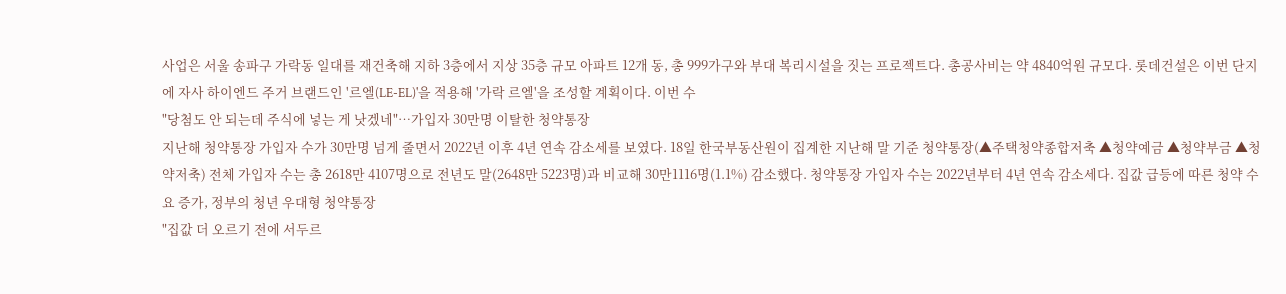사업은 서울 송파구 가락동 일대를 재건축해 지하 3층에서 지상 35층 규모 아파트 12개 동, 총 999가구와 부대 복리시설을 짓는 프로젝트다. 총공사비는 약 4840억원 규모다. 롯데건설은 이번 단지에 자사 하이엔드 주거 브랜드인 '르엘(LE-EL)'을 적용해 '가락 르엘'을 조성할 계획이다. 이번 수
"당첨도 안 되는데 주식에 넣는 게 낫겠네"…가입자 30만명 이탈한 청약통장
지난해 청약통장 가입자 수가 30만명 넘게 줄면서 2022년 이후 4년 연속 감소세를 보였다. 18일 한국부동산원이 집계한 지난해 말 기준 청약통장(▲주택청약종합저축 ▲청약예금 ▲청약부금 ▲청약저축) 전체 가입자 수는 총 2618만 4107명으로 전년도 말(2648만 5223명)과 비교해 30만1116명(1.1%) 감소했다. 청약통장 가입자 수는 2022년부터 4년 연속 감소세다. 집값 급등에 따른 청약 수요 증가, 정부의 청년 우대형 청약통장
"집값 더 오르기 전에 서두르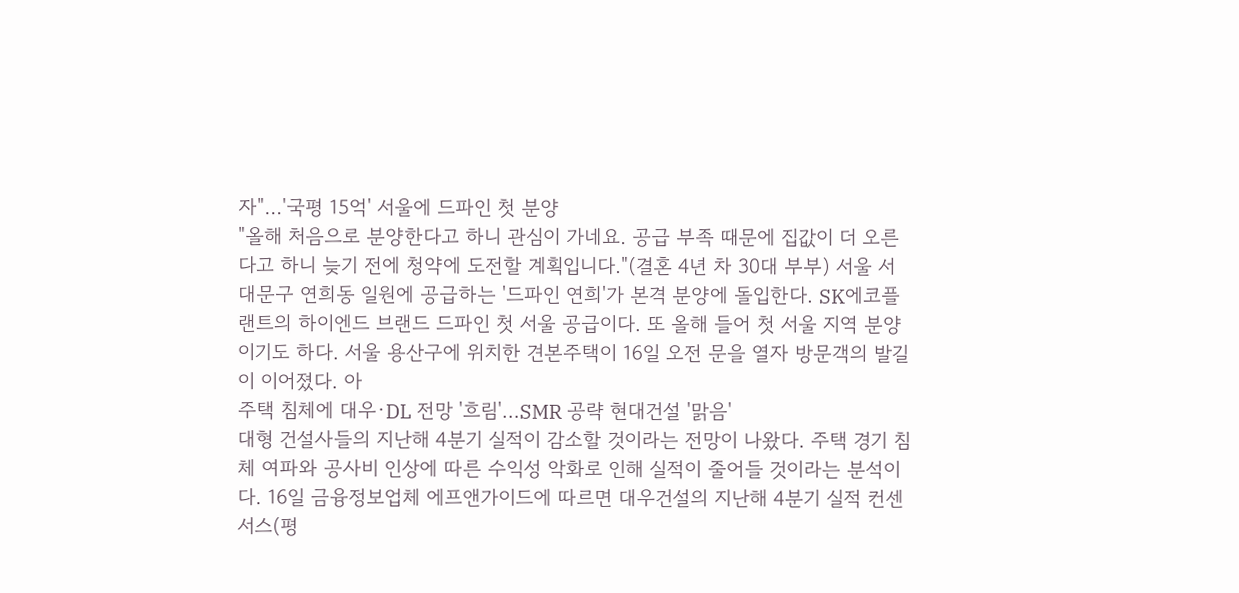자"…'국평 15억' 서울에 드파인 첫 분양
"올해 처음으로 분양한다고 하니 관심이 가네요. 공급 부족 때문에 집값이 더 오른다고 하니 늦기 전에 청약에 도전할 계획입니다."(결혼 4년 차 30대 부부) 서울 서대문구 연희동 일원에 공급하는 '드파인 연희'가 본격 분양에 돌입한다. SK에코플랜트의 하이엔드 브랜드 드파인 첫 서울 공급이다. 또 올해 들어 첫 서울 지역 분양이기도 하다. 서울 용산구에 위치한 견본주택이 16일 오전 문을 열자 방문객의 발길이 이어졌다. 아
주택 침체에 대우·DL 전망 '흐림'…SMR 공략 현대건설 '맑음'
대형 건설사들의 지난해 4분기 실적이 감소할 것이라는 전망이 나왔다. 주택 경기 침체 여파와 공사비 인상에 따른 수익성 악화로 인해 실적이 줄어들 것이라는 분석이다. 16일 금융정보업체 에프앤가이드에 따르면 대우건설의 지난해 4분기 실적 컨센서스(평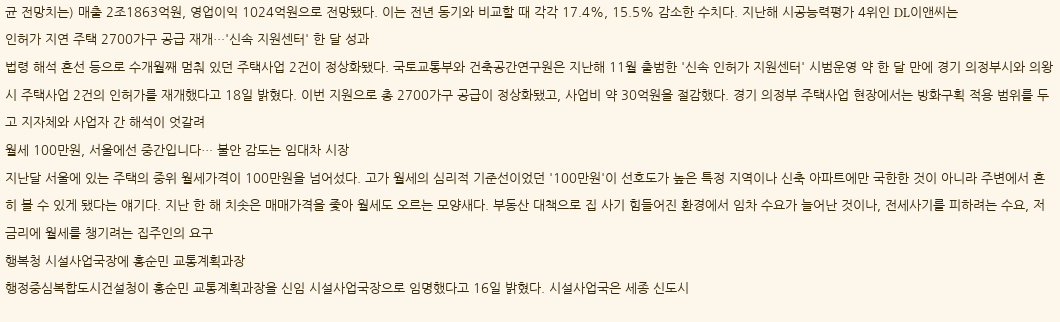균 전망치는) 매출 2조1863억원, 영업이익 1024억원으로 전망됐다. 이는 전년 동기와 비교할 때 각각 17.4%, 15.5% 감소한 수치다. 지난해 시공능력평가 4위인 DL이앤씨는
인허가 지연 주택 2700가구 공급 재개…'신속 지원센터' 한 달 성과
법령 해석 혼선 등으로 수개월째 멈춰 있던 주택사업 2건이 정상화됐다. 국토교통부와 건축공간연구원은 지난해 11월 출범한 '신속 인허가 지원센터' 시범운영 약 한 달 만에 경기 의정부시와 의왕시 주택사업 2건의 인허가를 재개했다고 18일 밝혔다. 이번 지원으로 총 2700가구 공급이 정상화됐고, 사업비 약 30억원을 절감했다. 경기 의정부 주택사업 현장에서는 방화구획 적용 범위를 두고 지자체와 사업자 간 해석이 엇갈려
월세 100만원, 서울에선 중간입니다… 불안 감도는 임대차 시장
지난달 서울에 있는 주택의 중위 월세가격이 100만원을 넘어섰다. 고가 월세의 심리적 기준선이었던 '100만원'이 선호도가 높은 특정 지역이나 신축 아파트에만 국한한 것이 아니라 주변에서 흔히 볼 수 있게 됐다는 얘기다. 지난 한 해 치솟은 매매가격을 좇아 월세도 오르는 모양새다. 부동산 대책으로 집 사기 힘들어진 환경에서 임차 수요가 늘어난 것이나, 전세사기를 피하려는 수요, 저금리에 월세를 챙기려는 집주인의 요구
행복청 시설사업국장에 홍순민 교통계획과장
행정중심복합도시건설청이 홍순민 교통계획과장을 신임 시설사업국장으로 임명했다고 16일 밝혔다. 시설사업국은 세종 신도시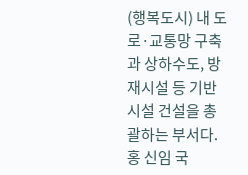(행복도시) 내 도로·교통망 구축과 상하수도, 방재시설 등 기반시설 건설을 총괄하는 부서다. 홍 신임 국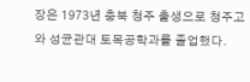장은 1973년 충북 청주 출생으로 청주고와 성균관대 토목공학과를 졸업했다.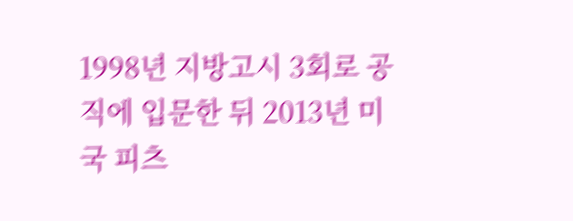1998년 지방고시 3회로 공직에 입문한 뒤 2013년 미국 피츠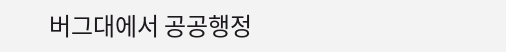버그대에서 공공행정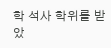학 석사 학위를 받았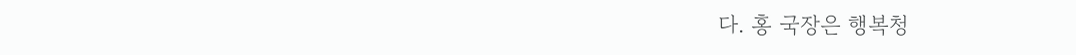다. 홍 국장은 행복청